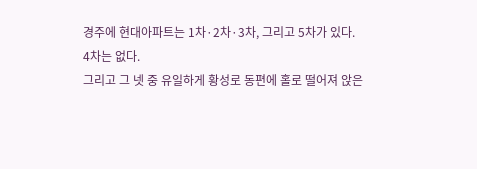경주에 현대아파트는 1차·2차·3차, 그리고 5차가 있다.
4차는 없다.
그리고 그 넷 중 유일하게 황성로 동편에 홀로 떨어져 앉은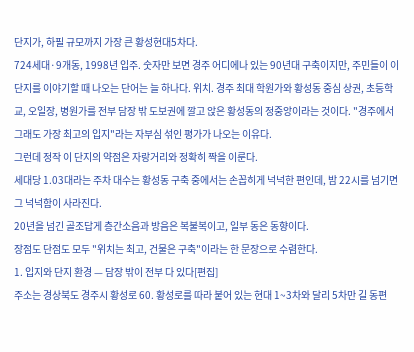단지가, 하필 규모까지 가장 큰 황성현대5차다.
724세대·9개동, 1998년 입주. 숫자만 보면 경주 어디에나 있는 90년대 구축이지만, 주민들이 이 단지를 이야기할 때 나오는 단어는 늘 하나다. 위치. 경주 최대 학원가와 황성동 중심 상권, 초등학교, 오일장, 병원가를 전부 담장 밖 도보권에 깔고 앉은 황성동의 정중앙이라는 것이다. "경주에서 그래도 가장 최고의 입지"라는 자부심 섞인 평가가 나오는 이유다.
그런데 정작 이 단지의 약점은 자랑거리와 정확히 짝을 이룬다.
세대당 1.03대라는 주차 대수는 황성동 구축 중에서는 손꼽히게 넉넉한 편인데, 밤 22시를 넘기면 그 넉넉함이 사라진다.
20년을 넘긴 골조답게 층간소음과 방음은 복불복이고, 일부 동은 동향이다.
장점도 단점도 모두 "위치는 최고, 건물은 구축"이라는 한 문장으로 수렴한다.
1. 입지와 단지 환경 — 담장 밖이 전부 다 있다[편집]
주소는 경상북도 경주시 황성로 60. 황성로를 따라 붙어 있는 현대 1~3차와 달리 5차만 길 동편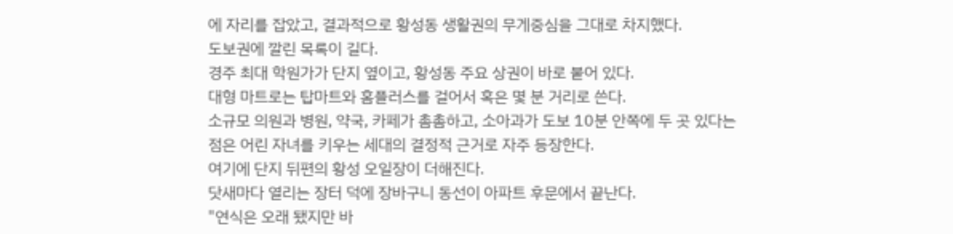에 자리를 잡았고, 결과적으로 황성동 생활권의 무게중심을 그대로 차지했다.
도보권에 깔린 목록이 길다.
경주 최대 학원가가 단지 옆이고, 황성동 주요 상권이 바로 붙어 있다.
대형 마트로는 탑마트와 홈플러스를 걸어서 혹은 몇 분 거리로 쓴다.
소규모 의원과 병원, 약국, 카페가 촘촘하고, 소아과가 도보 10분 안쪽에 두 곳 있다는 점은 어린 자녀를 키우는 세대의 결정적 근거로 자주 등장한다.
여기에 단지 뒤편의 황성 오일장이 더해진다.
닷새마다 열리는 장터 덕에 장바구니 동선이 아파트 후문에서 끝난다.
"연식은 오래 됐지만 바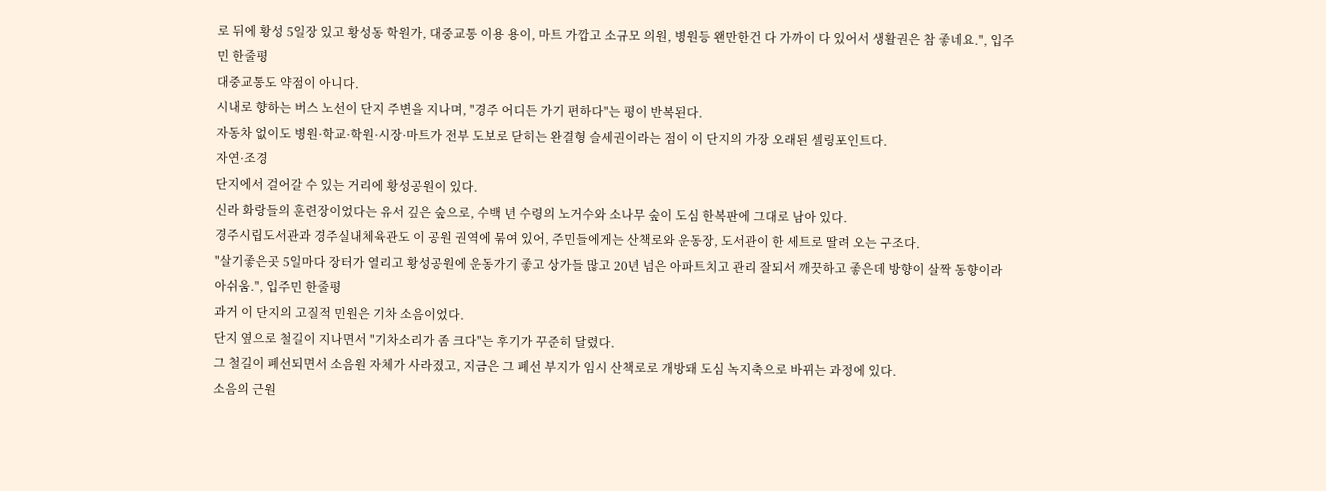로 뒤에 황성 5일장 있고 황성동 학원가, 대중교통 이용 용이, 마트 가깝고 소규모 의원, 병원등 왠만한건 다 가까이 다 있어서 생활권은 참 좋네요.", 입주민 한줄평
대중교통도 약점이 아니다.
시내로 향하는 버스 노선이 단지 주변을 지나며, "경주 어디든 가기 편하다"는 평이 반복된다.
자동차 없이도 병원·학교·학원·시장·마트가 전부 도보로 닫히는 완결형 슬세권이라는 점이 이 단지의 가장 오래된 셀링포인트다.
자연·조경
단지에서 걸어갈 수 있는 거리에 황성공원이 있다.
신라 화랑들의 훈련장이었다는 유서 깊은 숲으로, 수백 년 수령의 노거수와 소나무 숲이 도심 한복판에 그대로 남아 있다.
경주시립도서관과 경주실내체육관도 이 공원 권역에 묶여 있어, 주민들에게는 산책로와 운동장, 도서관이 한 세트로 딸려 오는 구조다.
"살기좋은곳 5일마다 장터가 열리고 황성공원에 운동가기 좋고 상가들 많고 20년 넘은 아파트치고 관리 잘되서 깨끗하고 좋은데 방향이 살짝 동향이라 아쉬움.", 입주민 한줄평
과거 이 단지의 고질적 민원은 기차 소음이었다.
단지 옆으로 철길이 지나면서 "기차소리가 좀 크다"는 후기가 꾸준히 달렸다.
그 철길이 폐선되면서 소음원 자체가 사라졌고, 지금은 그 폐선 부지가 임시 산책로로 개방돼 도심 녹지축으로 바뀌는 과정에 있다.
소음의 근원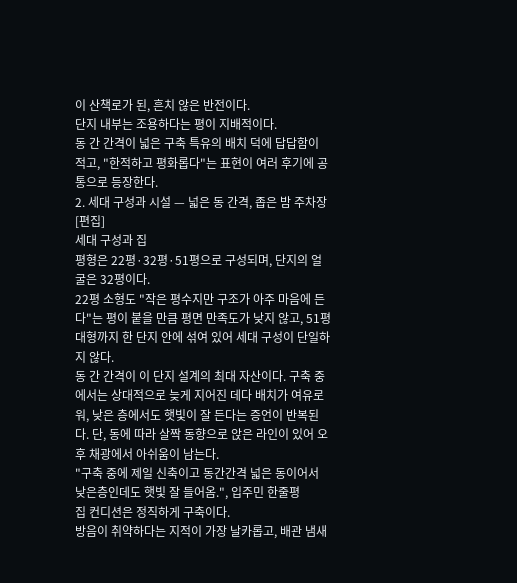이 산책로가 된, 흔치 않은 반전이다.
단지 내부는 조용하다는 평이 지배적이다.
동 간 간격이 넓은 구축 특유의 배치 덕에 답답함이 적고, "한적하고 평화롭다"는 표현이 여러 후기에 공통으로 등장한다.
2. 세대 구성과 시설 — 넓은 동 간격, 좁은 밤 주차장[편집]
세대 구성과 집
평형은 22평·32평·51평으로 구성되며, 단지의 얼굴은 32평이다.
22평 소형도 "작은 평수지만 구조가 아주 마음에 든다"는 평이 붙을 만큼 평면 만족도가 낮지 않고, 51평 대형까지 한 단지 안에 섞여 있어 세대 구성이 단일하지 않다.
동 간 간격이 이 단지 설계의 최대 자산이다. 구축 중에서는 상대적으로 늦게 지어진 데다 배치가 여유로워, 낮은 층에서도 햇빛이 잘 든다는 증언이 반복된다. 단, 동에 따라 살짝 동향으로 앉은 라인이 있어 오후 채광에서 아쉬움이 남는다.
"구축 중에 제일 신축이고 동간간격 넓은 동이어서 낮은층인데도 햇빛 잘 들어옴.", 입주민 한줄평
집 컨디션은 정직하게 구축이다.
방음이 취약하다는 지적이 가장 날카롭고, 배관 냄새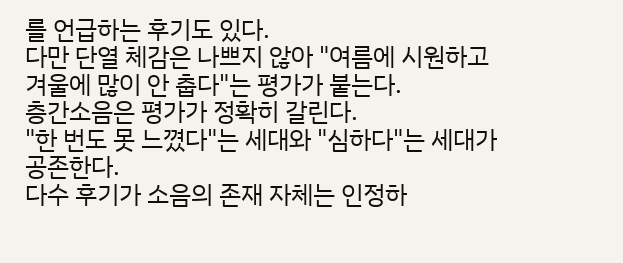를 언급하는 후기도 있다.
다만 단열 체감은 나쁘지 않아 "여름에 시원하고 겨울에 많이 안 춥다"는 평가가 붙는다.
층간소음은 평가가 정확히 갈린다.
"한 번도 못 느꼈다"는 세대와 "심하다"는 세대가 공존한다.
다수 후기가 소음의 존재 자체는 인정하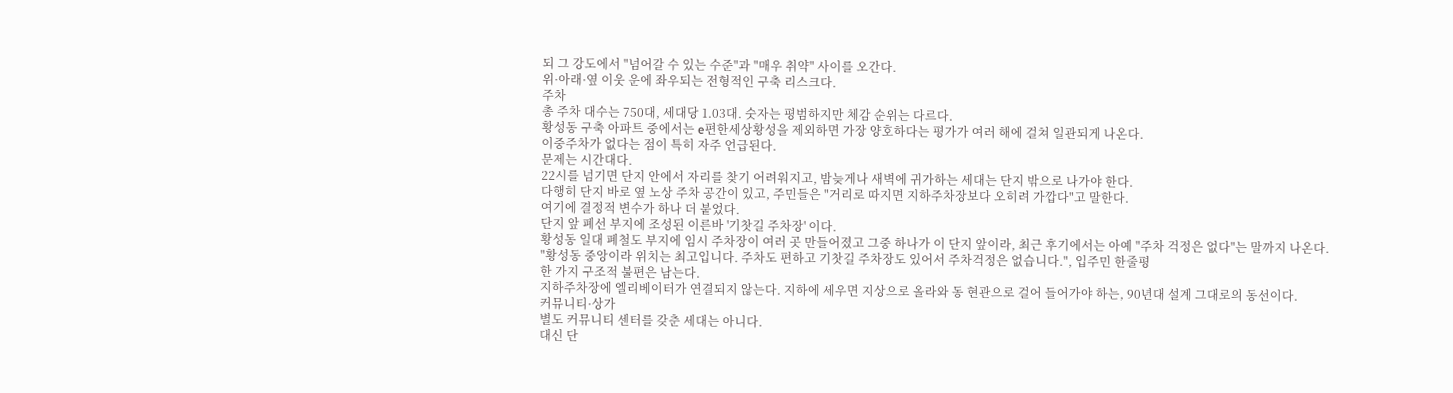되 그 강도에서 "넘어갈 수 있는 수준"과 "매우 취약" 사이를 오간다.
위·아래·옆 이웃 운에 좌우되는 전형적인 구축 리스크다.
주차
총 주차 대수는 750대, 세대당 1.03대. 숫자는 평범하지만 체감 순위는 다르다.
황성동 구축 아파트 중에서는 e편한세상황성을 제외하면 가장 양호하다는 평가가 여러 해에 걸쳐 일관되게 나온다.
이중주차가 없다는 점이 특히 자주 언급된다.
문제는 시간대다.
22시를 넘기면 단지 안에서 자리를 찾기 어려워지고, 밤늦게나 새벽에 귀가하는 세대는 단지 밖으로 나가야 한다.
다행히 단지 바로 옆 노상 주차 공간이 있고, 주민들은 "거리로 따지면 지하주차장보다 오히려 가깝다"고 말한다.
여기에 결정적 변수가 하나 더 붙었다.
단지 앞 폐선 부지에 조성된 이른바 '기찻길 주차장' 이다.
황성동 일대 폐철도 부지에 임시 주차장이 여러 곳 만들어졌고 그중 하나가 이 단지 앞이라, 최근 후기에서는 아예 "주차 걱정은 없다"는 말까지 나온다.
"황성동 중앙이라 위치는 최고입니다. 주차도 편하고 기찻길 주차장도 있어서 주차걱정은 없습니다.", 입주민 한줄평
한 가지 구조적 불편은 남는다.
지하주차장에 엘리베이터가 연결되지 않는다. 지하에 세우면 지상으로 올라와 동 현관으로 걸어 들어가야 하는, 90년대 설계 그대로의 동선이다.
커뮤니티·상가
별도 커뮤니티 센터를 갖춘 세대는 아니다.
대신 단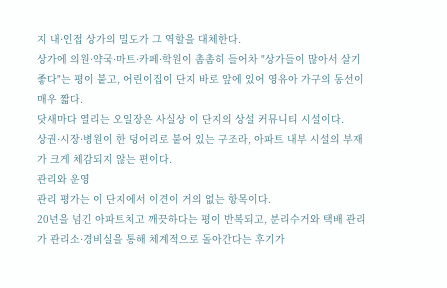지 내·인접 상가의 밀도가 그 역할을 대체한다.
상가에 의원·약국·마트·카페·학원이 촘촘히 들어차 "상가들이 많아서 살기 좋다"는 평이 붙고, 어린이집이 단지 바로 앞에 있어 영유아 가구의 동선이 매우 짧다.
닷새마다 열리는 오일장은 사실상 이 단지의 상설 커뮤니티 시설이다.
상권·시장·병원이 한 덩어리로 붙어 있는 구조라, 아파트 내부 시설의 부재가 크게 체감되지 않는 편이다.
관리와 운영
관리 평가는 이 단지에서 이견이 거의 없는 항목이다.
20년을 넘긴 아파트치고 깨끗하다는 평이 반복되고, 분리수거와 택배 관리가 관리소·경비실을 통해 체계적으로 돌아간다는 후기가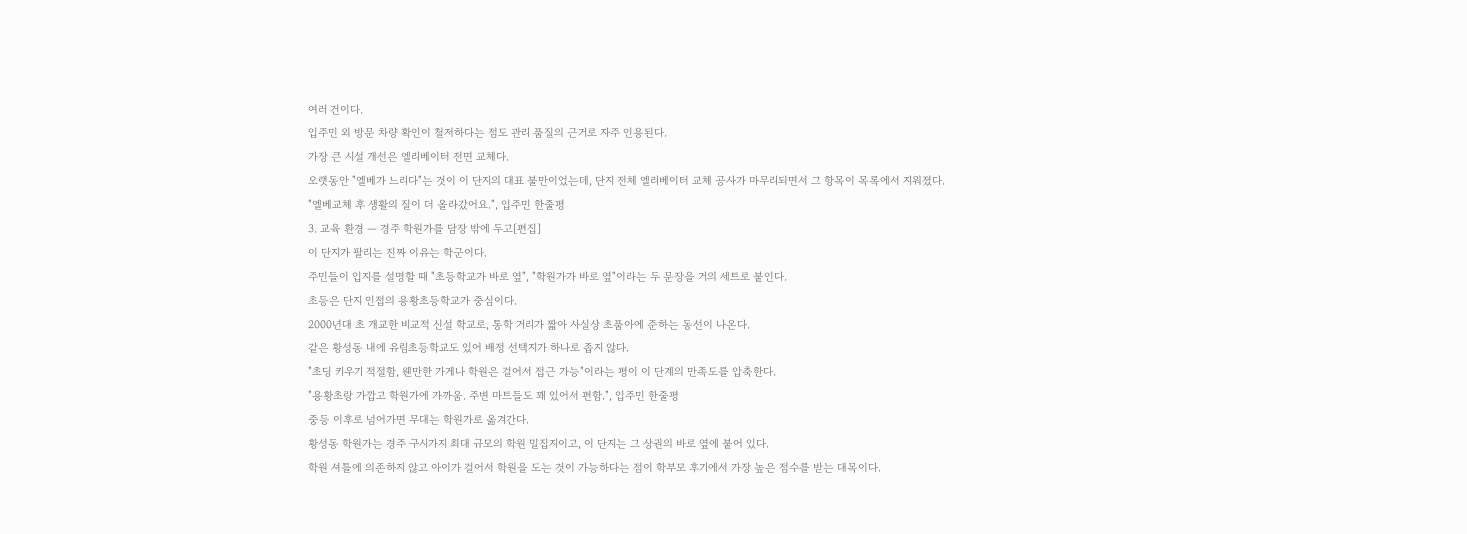여러 건이다.
입주민 외 방문 차량 확인이 철저하다는 점도 관리 품질의 근거로 자주 인용된다.
가장 큰 시설 개선은 엘리베이터 전면 교체다.
오랫동안 "엘베가 느리다"는 것이 이 단지의 대표 불만이었는데, 단지 전체 엘리베이터 교체 공사가 마무리되면서 그 항목이 목록에서 지워졌다.
"엘베교체 후 생활의 질이 더 올라갔어요.", 입주민 한줄평
3. 교육 환경 — 경주 학원가를 담장 밖에 두고[편집]
이 단지가 팔리는 진짜 이유는 학군이다.
주민들이 입지를 설명할 때 "초등학교가 바로 옆", "학원가가 바로 옆"이라는 두 문장을 거의 세트로 붙인다.
초등은 단지 인접의 용황초등학교가 중심이다.
2000년대 초 개교한 비교적 신설 학교로, 통학 거리가 짧아 사실상 초품아에 준하는 동선이 나온다.
같은 황성동 내에 유림초등학교도 있어 배정 선택지가 하나로 좁지 않다.
"초딩 키우기 적절함, 웬만한 가게나 학원은 걸어서 접근 가능"이라는 평이 이 단계의 만족도를 압축한다.
"용황초랑 가깝고 학원가에 가까움. 주변 마트들도 꽤 있어서 편함.", 입주민 한줄평
중등 이후로 넘어가면 무대는 학원가로 옮겨간다.
황성동 학원가는 경주 구시가지 최대 규모의 학원 밀집지이고, 이 단지는 그 상권의 바로 옆에 붙어 있다.
학원 셔틀에 의존하지 않고 아이가 걸어서 학원을 도는 것이 가능하다는 점이 학부모 후기에서 가장 높은 점수를 받는 대목이다.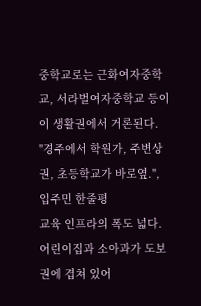중학교로는 근화여자중학교, 서라벌여자중학교 등이 이 생활권에서 거론된다.
"경주에서 학원가, 주변상권, 초등학교가 바로옆.", 입주민 한줄평
교육 인프라의 폭도 넓다.
어린이집과 소아과가 도보권에 겹쳐 있어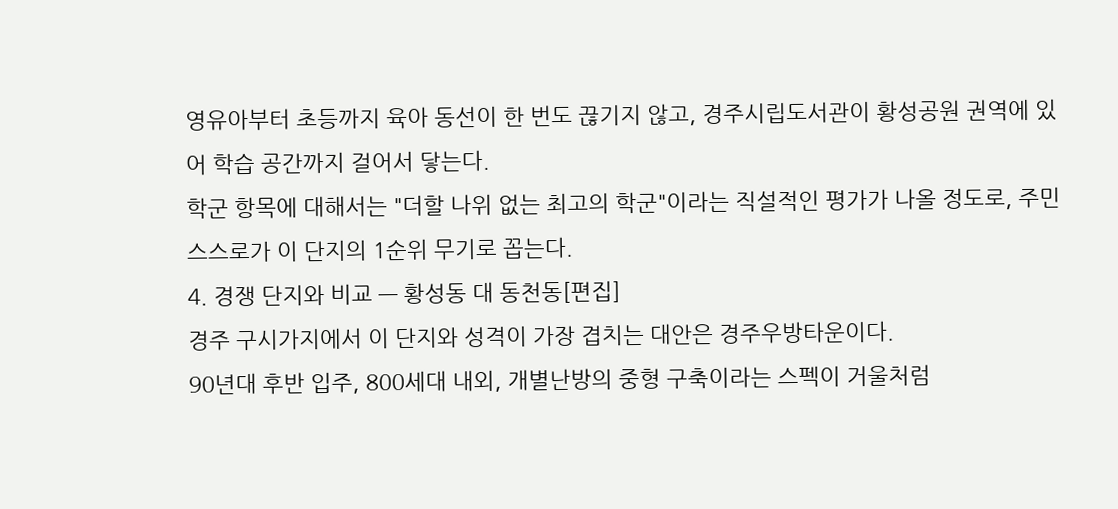영유아부터 초등까지 육아 동선이 한 번도 끊기지 않고, 경주시립도서관이 황성공원 권역에 있어 학습 공간까지 걸어서 닿는다.
학군 항목에 대해서는 "더할 나위 없는 최고의 학군"이라는 직설적인 평가가 나올 정도로, 주민 스스로가 이 단지의 1순위 무기로 꼽는다.
4. 경쟁 단지와 비교 — 황성동 대 동천동[편집]
경주 구시가지에서 이 단지와 성격이 가장 겹치는 대안은 경주우방타운이다.
90년대 후반 입주, 800세대 내외, 개별난방의 중형 구축이라는 스펙이 거울처럼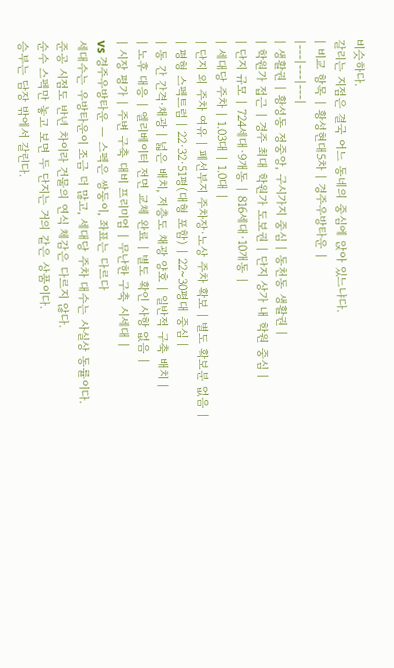비슷하다.
갈리는 지점은 결국 어느 동네의 중심에 앉아 있느냐다.
| 비교 항목 | 황성현대5차 | 경주우방타운 |
|---|---|---|
| 생활권 | 황성동 정중앙, 구시가지 중심 | 동천동 생활권 |
| 학원가 접근 | 경주 최대 학원가 도보권 | 단지 상가 내 학원 중심 |
| 단지 규모 | 724세대·9개동 | 816세대·10개동 |
| 세대당 주차 | 1.03대 | 1.0대 |
| 단지 외 주차 여유 | 폐선부지 주차장·노상 주차 확보 | 별도 확보분 없음 |
| 평형 스펙트럼 | 22·32·51평(대형 포함) | 22~30평대 중심 |
| 동 간 간격·채광 | 넓은 배치, 저층도 채광 양호 | 일반적 구축 배치 |
| 노후 대응 | 엘리베이터 전면 교체 완료 | 별도 확인 사항 없음 |
| 시장 평가 | 주변 구축 대비 프리미엄 | 무난한 구축 시세대 |
vs 경주우방타운 — 스펙은 쌍둥이, 좌표는 다르다
세대수는 우방타운이 조금 더 많고, 세대당 주차 대수는 사실상 동률이다.
준공 시점도 반년 차이라 건물의 연식 체감은 다르지 않다.
순수 스펙만 놓고 보면 두 단지는 거의 같은 상품이다.
승부는 담장 밖에서 갈린다.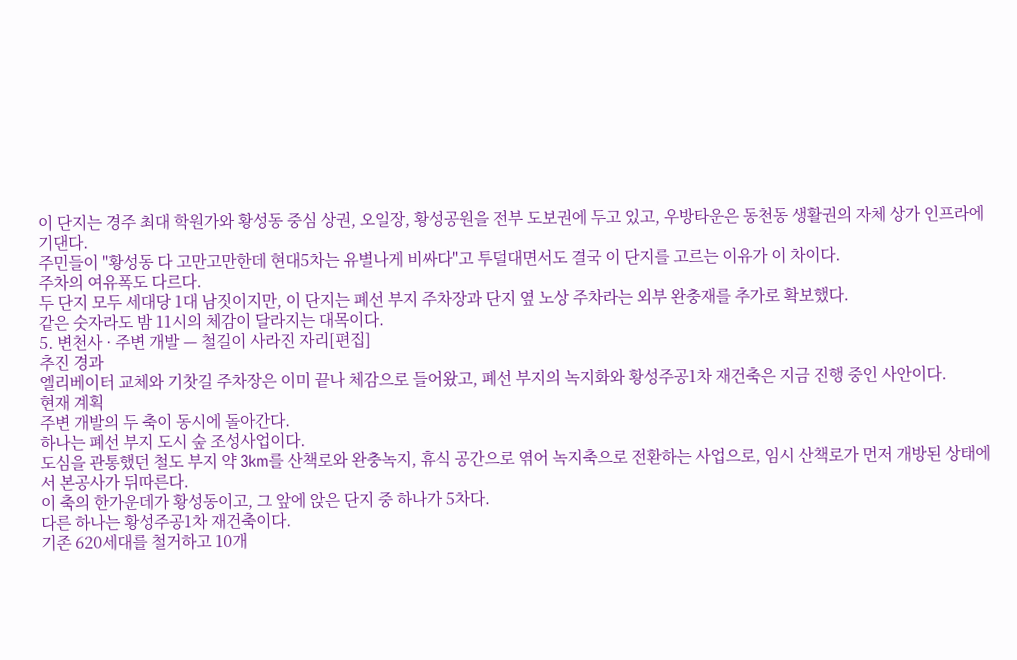이 단지는 경주 최대 학원가와 황성동 중심 상권, 오일장, 황성공원을 전부 도보권에 두고 있고, 우방타운은 동천동 생활권의 자체 상가 인프라에 기댄다.
주민들이 "황성동 다 고만고만한데 현대5차는 유별나게 비싸다"고 투덜대면서도 결국 이 단지를 고르는 이유가 이 차이다.
주차의 여유폭도 다르다.
두 단지 모두 세대당 1대 남짓이지만, 이 단지는 폐선 부지 주차장과 단지 옆 노상 주차라는 외부 완충재를 추가로 확보했다.
같은 숫자라도 밤 11시의 체감이 달라지는 대목이다.
5. 변천사 · 주변 개발 — 철길이 사라진 자리[편집]
추진 경과
엘리베이터 교체와 기찻길 주차장은 이미 끝나 체감으로 들어왔고, 폐선 부지의 녹지화와 황성주공1차 재건축은 지금 진행 중인 사안이다.
현재 계획
주변 개발의 두 축이 동시에 돌아간다.
하나는 폐선 부지 도시 숲 조성사업이다.
도심을 관통했던 철도 부지 약 3km를 산책로와 완충녹지, 휴식 공간으로 엮어 녹지축으로 전환하는 사업으로, 임시 산책로가 먼저 개방된 상태에서 본공사가 뒤따른다.
이 축의 한가운데가 황성동이고, 그 앞에 앉은 단지 중 하나가 5차다.
다른 하나는 황성주공1차 재건축이다.
기존 620세대를 철거하고 10개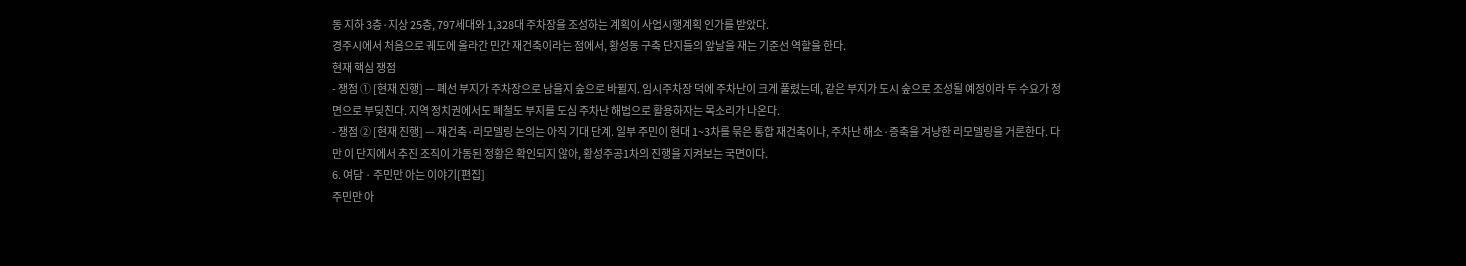동 지하 3층·지상 25층, 797세대와 1,328대 주차장을 조성하는 계획이 사업시행계획 인가를 받았다.
경주시에서 처음으로 궤도에 올라간 민간 재건축이라는 점에서, 황성동 구축 단지들의 앞날을 재는 기준선 역할을 한다.
현재 핵심 쟁점
- 쟁점 ① [현재 진행] — 폐선 부지가 주차장으로 남을지 숲으로 바뀔지. 임시주차장 덕에 주차난이 크게 풀렸는데, 같은 부지가 도시 숲으로 조성될 예정이라 두 수요가 정면으로 부딪친다. 지역 정치권에서도 폐철도 부지를 도심 주차난 해법으로 활용하자는 목소리가 나온다.
- 쟁점 ② [현재 진행] — 재건축·리모델링 논의는 아직 기대 단계. 일부 주민이 현대 1~3차를 묶은 통합 재건축이나, 주차난 해소·증축을 겨냥한 리모델링을 거론한다. 다만 이 단지에서 추진 조직이 가동된 정황은 확인되지 않아, 황성주공1차의 진행을 지켜보는 국면이다.
6. 여담 · 주민만 아는 이야기[편집]
주민만 아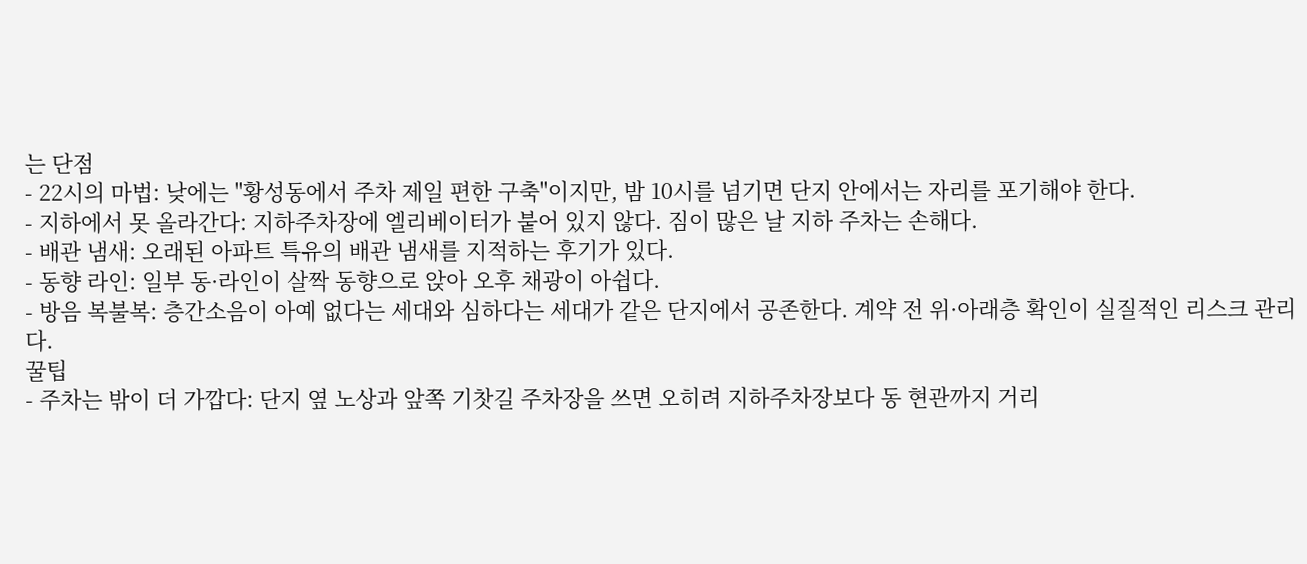는 단점
- 22시의 마법: 낮에는 "황성동에서 주차 제일 편한 구축"이지만, 밤 10시를 넘기면 단지 안에서는 자리를 포기해야 한다.
- 지하에서 못 올라간다: 지하주차장에 엘리베이터가 붙어 있지 않다. 짐이 많은 날 지하 주차는 손해다.
- 배관 냄새: 오래된 아파트 특유의 배관 냄새를 지적하는 후기가 있다.
- 동향 라인: 일부 동·라인이 살짝 동향으로 앉아 오후 채광이 아쉽다.
- 방음 복불복: 층간소음이 아예 없다는 세대와 심하다는 세대가 같은 단지에서 공존한다. 계약 전 위·아래층 확인이 실질적인 리스크 관리다.
꿀팁
- 주차는 밖이 더 가깝다: 단지 옆 노상과 앞쪽 기찻길 주차장을 쓰면 오히려 지하주차장보다 동 현관까지 거리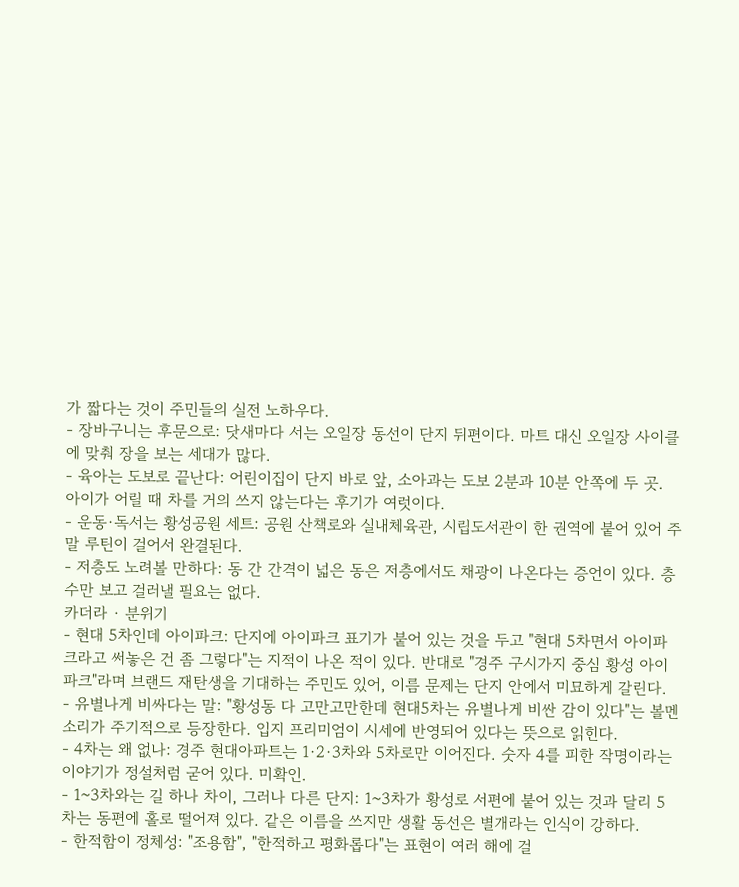가 짧다는 것이 주민들의 실전 노하우다.
- 장바구니는 후문으로: 닷새마다 서는 오일장 동선이 단지 뒤편이다. 마트 대신 오일장 사이클에 맞춰 장을 보는 세대가 많다.
- 육아는 도보로 끝난다: 어린이집이 단지 바로 앞, 소아과는 도보 2분과 10분 안쪽에 두 곳. 아이가 어릴 때 차를 거의 쓰지 않는다는 후기가 여럿이다.
- 운동·독서는 황성공원 세트: 공원 산책로와 실내체육관, 시립도서관이 한 권역에 붙어 있어 주말 루틴이 걸어서 완결된다.
- 저층도 노려볼 만하다: 동 간 간격이 넓은 동은 저층에서도 채광이 나온다는 증언이 있다. 층수만 보고 걸러낼 필요는 없다.
카더라 · 분위기
- 현대 5차인데 아이파크: 단지에 아이파크 표기가 붙어 있는 것을 두고 "현대 5차면서 아이파크라고 써놓은 건 좀 그렇다"는 지적이 나온 적이 있다. 반대로 "경주 구시가지 중심 황성 아이파크"라며 브랜드 재탄생을 기대하는 주민도 있어, 이름 문제는 단지 안에서 미묘하게 갈린다.
- 유별나게 비싸다는 말: "황성동 다 고만고만한데 현대5차는 유별나게 비싼 감이 있다"는 볼멘소리가 주기적으로 등장한다. 입지 프리미엄이 시세에 반영되어 있다는 뜻으로 읽힌다.
- 4차는 왜 없나: 경주 현대아파트는 1·2·3차와 5차로만 이어진다. 숫자 4를 피한 작명이라는 이야기가 정설처럼 굳어 있다. 미확인.
- 1~3차와는 길 하나 차이, 그러나 다른 단지: 1~3차가 황성로 서편에 붙어 있는 것과 달리 5차는 동편에 홀로 떨어져 있다. 같은 이름을 쓰지만 생활 동선은 별개라는 인식이 강하다.
- 한적함이 정체성: "조용함", "한적하고 평화롭다"는 표현이 여러 해에 걸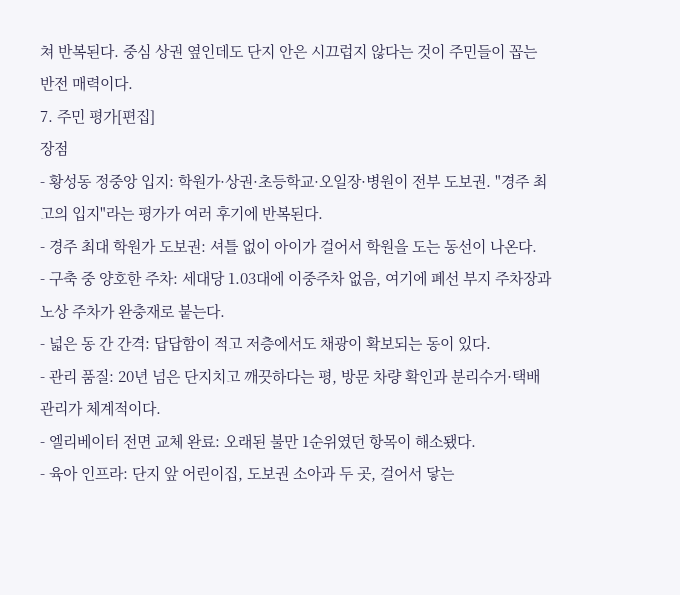쳐 반복된다. 중심 상권 옆인데도 단지 안은 시끄럽지 않다는 것이 주민들이 꼽는 반전 매력이다.
7. 주민 평가[편집]
장점
- 황성동 정중앙 입지: 학원가·상권·초등학교·오일장·병원이 전부 도보권. "경주 최고의 입지"라는 평가가 여러 후기에 반복된다.
- 경주 최대 학원가 도보권: 셔틀 없이 아이가 걸어서 학원을 도는 동선이 나온다.
- 구축 중 양호한 주차: 세대당 1.03대에 이중주차 없음, 여기에 폐선 부지 주차장과 노상 주차가 완충재로 붙는다.
- 넓은 동 간 간격: 답답함이 적고 저층에서도 채광이 확보되는 동이 있다.
- 관리 품질: 20년 넘은 단지치고 깨끗하다는 평, 방문 차량 확인과 분리수거·택배 관리가 체계적이다.
- 엘리베이터 전면 교체 완료: 오래된 불만 1순위였던 항목이 해소됐다.
- 육아 인프라: 단지 앞 어린이집, 도보권 소아과 두 곳, 걸어서 닿는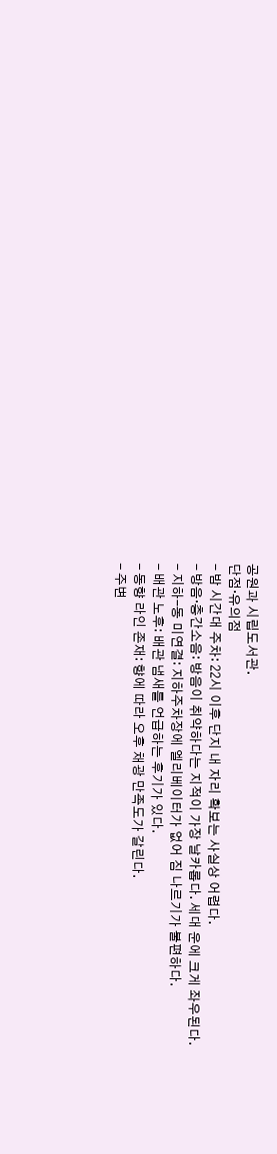공원과 시립도서관.
단점·유의점
- 밤 시간대 주차: 22시 이후 단지 내 자리 확보는 사실상 어렵다.
- 방음·층간소음: 방음이 취약하다는 지적이 가장 날카롭다. 세대 운에 크게 좌우된다.
- 지하-동 미연결: 지하주차장에 엘리베이터가 없어 짐 나르기가 불편하다.
- 배관 노후: 배관 냄새를 언급하는 후기가 있다.
- 동향 라인 존재: 향에 따라 오후 채광 만족도가 갈린다.
- 주변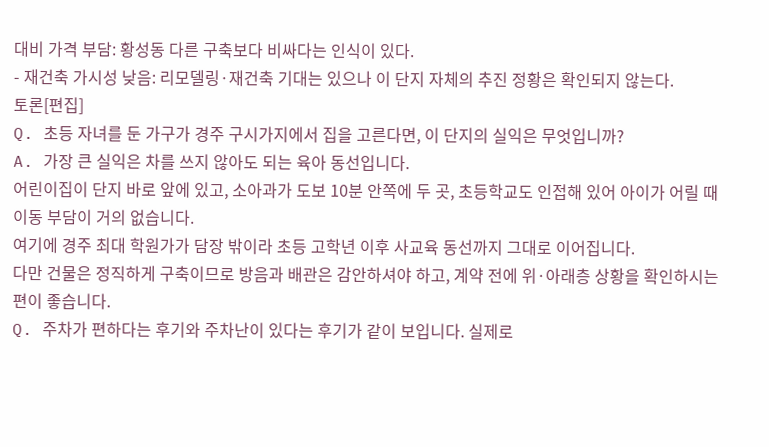대비 가격 부담: 황성동 다른 구축보다 비싸다는 인식이 있다.
- 재건축 가시성 낮음: 리모델링·재건축 기대는 있으나 이 단지 자체의 추진 정황은 확인되지 않는다.
토론[편집]
Q. 초등 자녀를 둔 가구가 경주 구시가지에서 집을 고른다면, 이 단지의 실익은 무엇입니까?
A. 가장 큰 실익은 차를 쓰지 않아도 되는 육아 동선입니다.
어린이집이 단지 바로 앞에 있고, 소아과가 도보 10분 안쪽에 두 곳, 초등학교도 인접해 있어 아이가 어릴 때 이동 부담이 거의 없습니다.
여기에 경주 최대 학원가가 담장 밖이라 초등 고학년 이후 사교육 동선까지 그대로 이어집니다.
다만 건물은 정직하게 구축이므로 방음과 배관은 감안하셔야 하고, 계약 전에 위·아래층 상황을 확인하시는 편이 좋습니다.
Q. 주차가 편하다는 후기와 주차난이 있다는 후기가 같이 보입니다. 실제로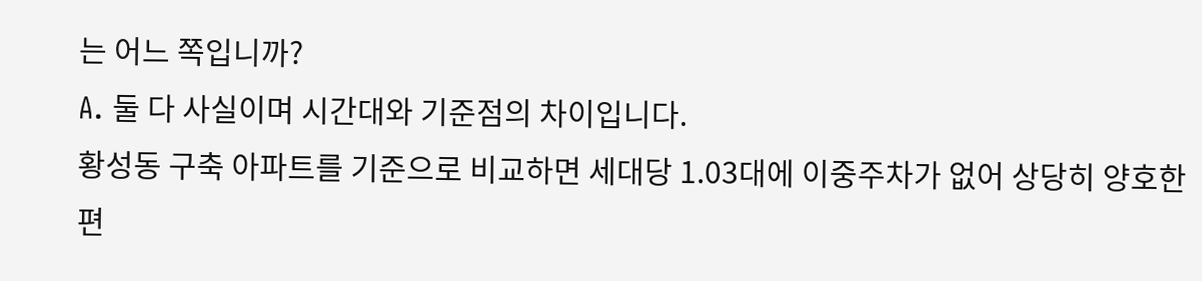는 어느 쪽입니까?
A. 둘 다 사실이며 시간대와 기준점의 차이입니다.
황성동 구축 아파트를 기준으로 비교하면 세대당 1.03대에 이중주차가 없어 상당히 양호한 편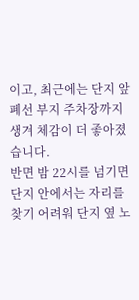이고, 최근에는 단지 앞 폐선 부지 주차장까지 생겨 체감이 더 좋아졌습니다.
반면 밤 22시를 넘기면 단지 안에서는 자리를 찾기 어려워 단지 옆 노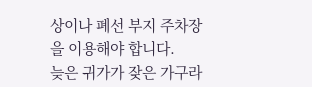상이나 폐선 부지 주차장을 이용해야 합니다.
늦은 귀가가 잦은 가구라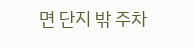면 단지 밖 주차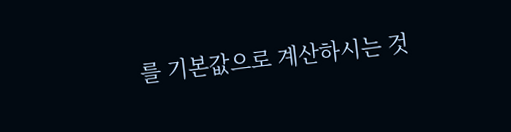를 기본값으로 계산하시는 것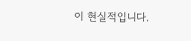이 현실적입니다.